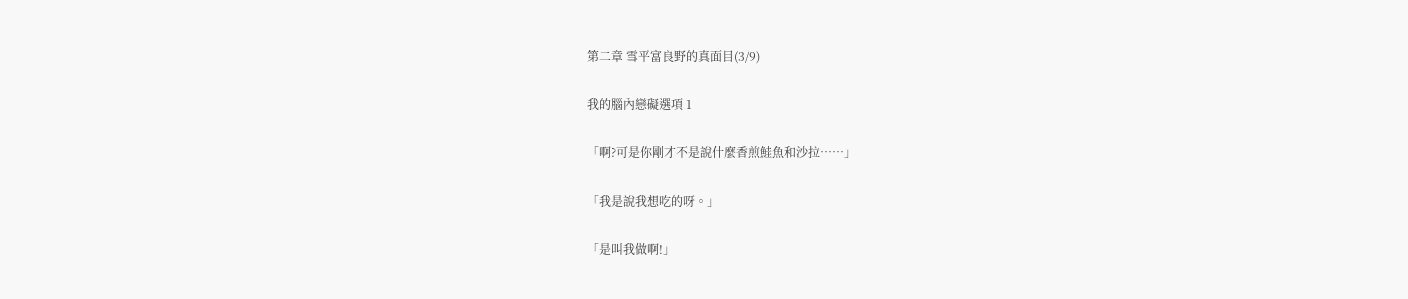第二章 雪平富良野的真面目(3/9)

我的腦內戀礙選項 1

「啊?可是你剛才不是說什麼香煎鮭魚和沙拉……」

「我是說我想吃的呀。」

「是叫我做啊!」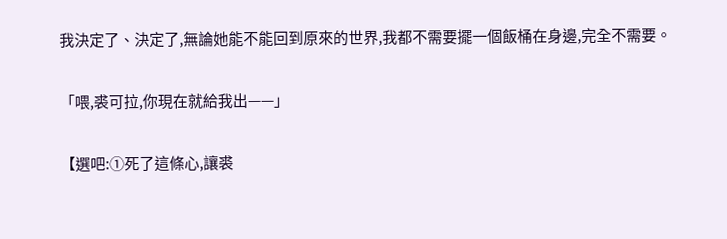我決定了、決定了,無論她能不能回到原來的世界,我都不需要擺一個飯桶在身邊,完全不需要。

「喂,裘可拉,你現在就給我出——」

【選吧:①死了這條心,讓裘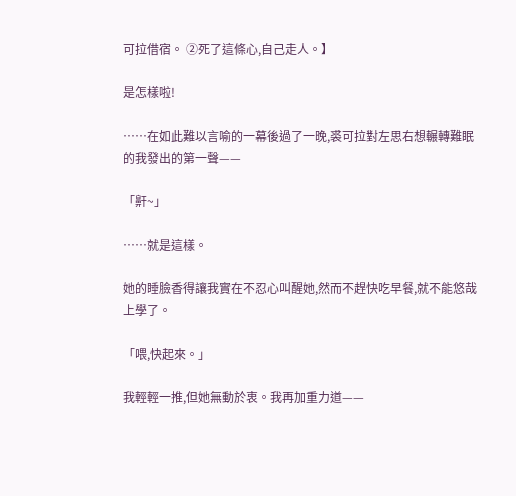可拉借宿。 ②死了這條心,自己走人。】

是怎樣啦!

……在如此難以言喻的一幕後過了一晚,裘可拉對左思右想輾轉難眠的我發出的第一聲——

「鼾~」

……就是這樣。

她的睡臉香得讓我實在不忍心叫醒她,然而不趕快吃早餐,就不能悠哉上學了。

「喂,快起來。」

我輕輕一推,但她無動於衷。我再加重力道——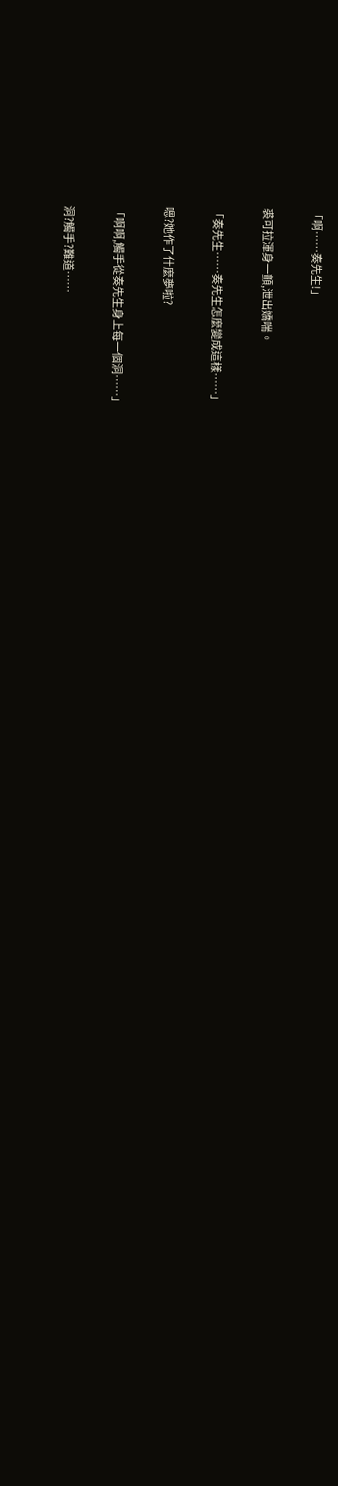「啊……奏先生!」

裘可拉渾身一顫,泄出嬌喘。

「奏先生……奏先生怎麼變成這樣……」

嗯?她作了什麼夢啦?

「啊啊,觸手從奏先生身上每一個洞……」

洞?觸手?難道……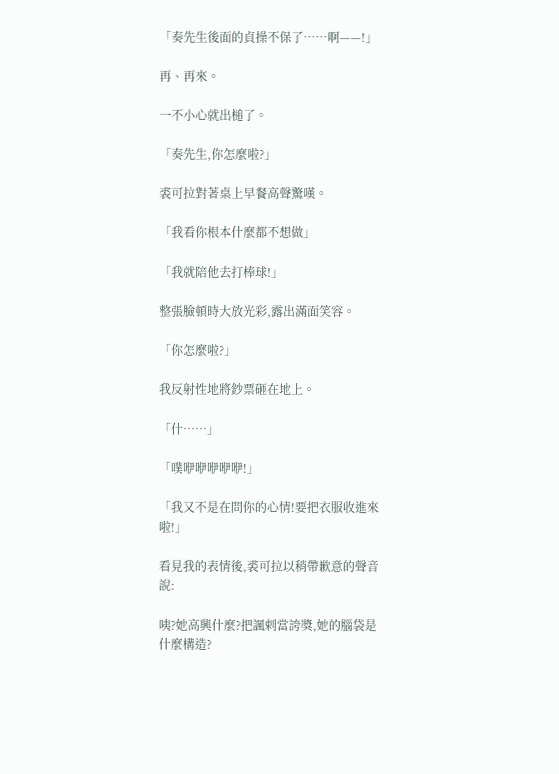「奏先生後面的貞操不保了……啊——!」

再、再來。

一不小心就出槌了。

「奏先生,你怎麼啦?」

裘可拉對著桌上早餐高聲驚嘆。

「我看你根本什麼都不想做」

「我就陪他去打棒球!」

整張臉頓時大放光彩,露出滿面笑容。

「你怎麼啦?」

我反射性地將鈔票砸在地上。

「什……」

「噗咿咿咿咿咿!」

「我又不是在問你的心情!要把衣服收進來啦!」

看見我的表情後,裘可拉以稍帶歉意的聲音說:

咦?她高興什麼?把諷剌當誇獎,她的腦袋是什麼構造?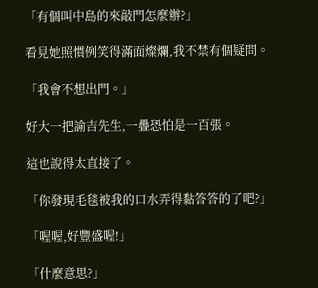「有個叫中島的來敲門怎麼辦?」

看見她照慣例笑得滿面燦爛,我不禁有個疑問。

「我會不想出門。」

好大一把諭吉先生,一疊恐怕是一百張。

這也說得太直接了。

「你發現毛毯被我的口水弄得黏答答的了吧?」

「喔喔,好豐盛喔!」

「什麼意思?」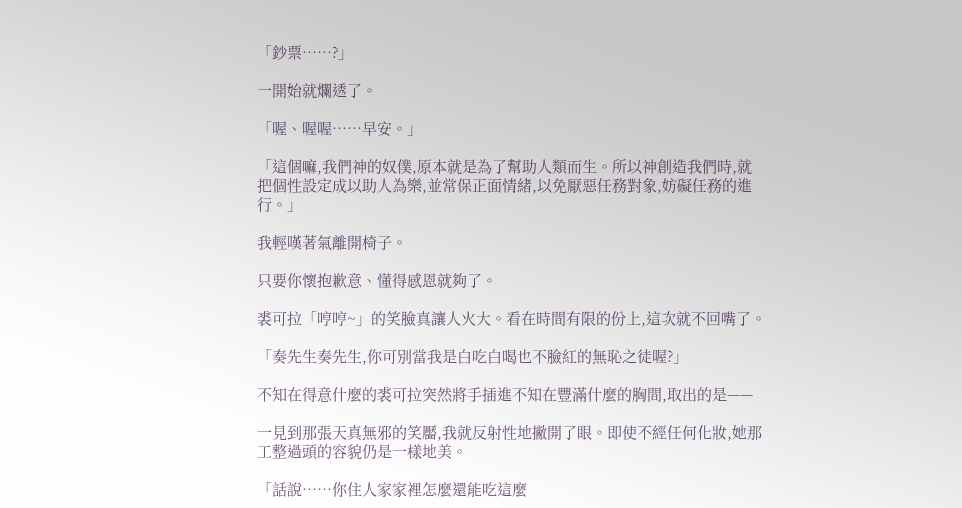「鈔票……?」

一開始就爛透了。

「喔、喔喔……早安。」

「這個嘛,我們神的奴僕,原本就是為了幫助人類而生。所以神創造我們時,就把個性設定成以助人為樂,並常保正面情緒,以免厭惡任務對象,妨礙任務的進行。」

我輕嘆著氣離開椅子。

只要你懷抱歉意、懂得感恩就夠了。

裘可拉「哼哼~」的笑臉真讓人火大。看在時間有限的份上,這次就不回嘴了。

「奏先生奏先生,你可別當我是白吃白喝也不臉紅的無恥之徒喔?」

不知在得意什麼的裘可拉突然將手插進不知在豐滿什麼的胸間,取出的是——

一見到那張天真無邪的笑靨,我就反射性地撇開了眼。即使不經任何化妝,她那工整過頭的容貌仍是一樣地美。

「話說……你住人家家裡怎麼還能吃這麼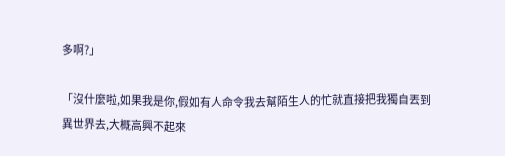多啊?」

「沒什麼啦,如果我是你,假如有人命令我去幫陌生人的忙就直接把我獨自丟到異世界去,大概高興不起來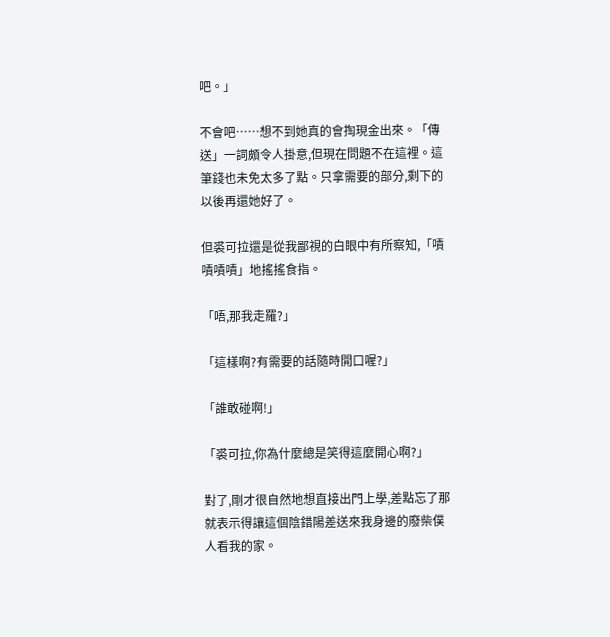吧。」

不會吧……想不到她真的會掏現金出來。「傳送」一詞頗令人掛意,但現在問題不在這裡。這筆錢也未免太多了點。只拿需要的部分,剩下的以後再還她好了。

但裘可拉還是從我鄙視的白眼中有所察知,「嘖嘖嘖嘖」地搖搖食指。

「唔,那我走羅?」

「這樣啊?有需要的話隨時開口喔?」

「誰敢碰啊!」

「裘可拉,你為什麼總是笑得這麼開心啊?」

對了,剛才很自然地想直接出門上學,差點忘了那就表示得讓這個陰錯陽差送來我身邊的廢柴僕人看我的家。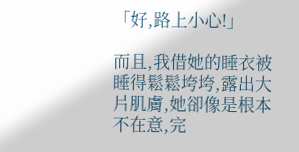「好,路上小心!」

而且,我借她的睡衣被睡得鬆鬆垮垮,露出大片肌膚,她卻像是根本不在意,完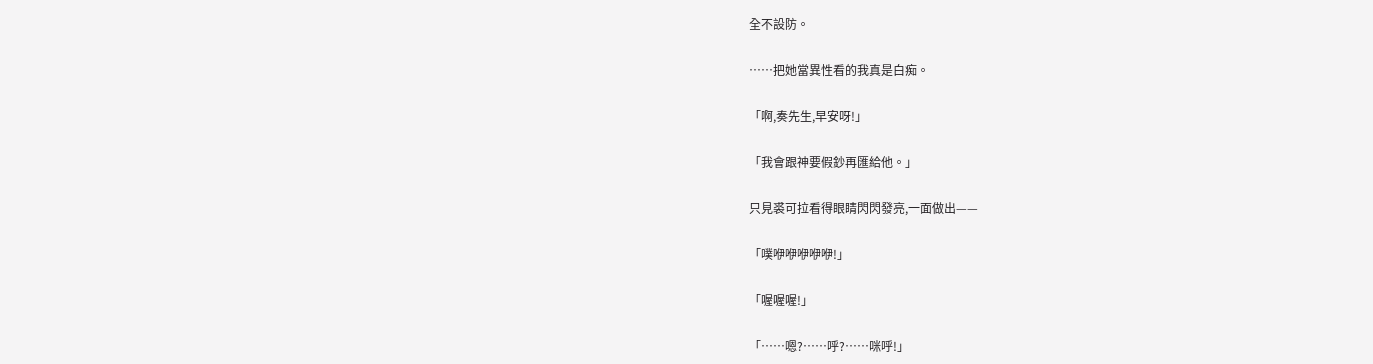全不設防。

……把她當異性看的我真是白痴。

「啊,奏先生,早安呀!」

「我會跟神要假鈔再匯給他。」

只見裘可拉看得眼睛閃閃發亮,一面做出——

「噗咿咿咿咿咿!」

「喔喔喔!」

「……嗯?……呼?……咪呼!」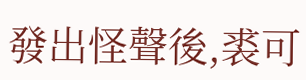發出怪聲後,裘可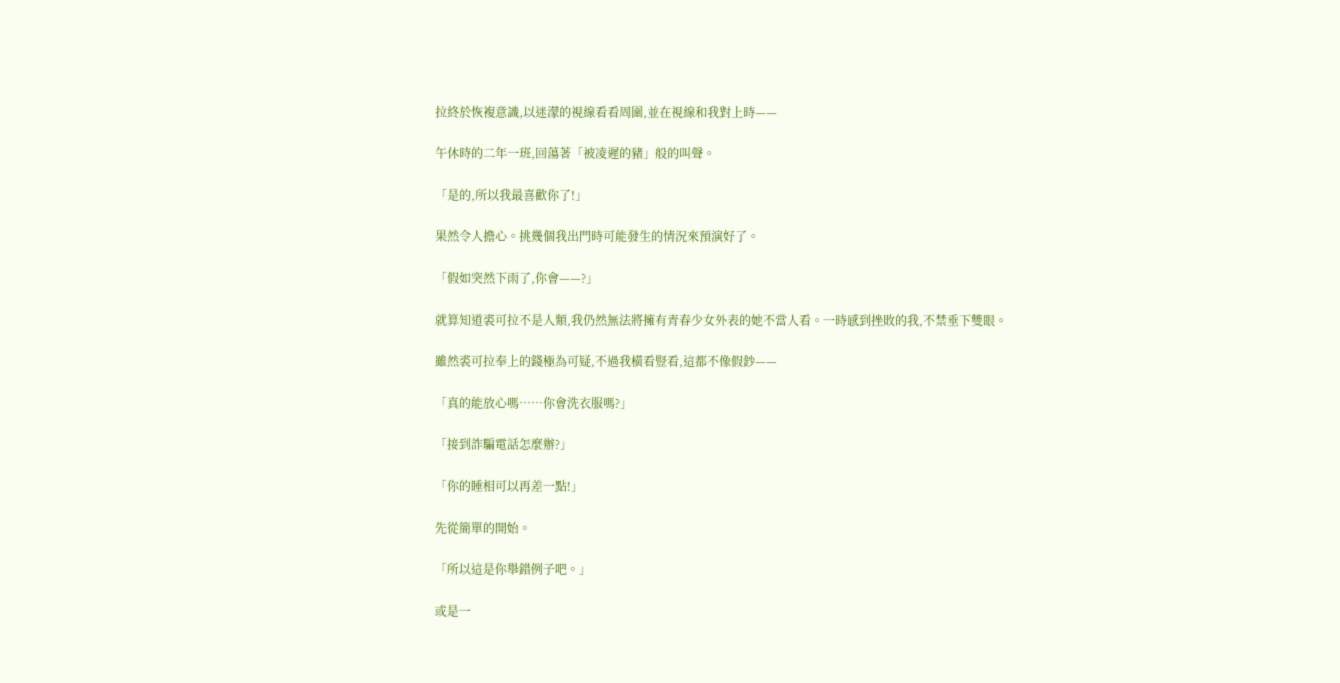拉終於恢複意識,以迷濛的視線看看周圍,並在視線和我對上時——

午休時的二年一班,回蕩著「被凌遲的豬」般的叫聲。

「是的,所以我最喜歡你了!」

果然令人擔心。挑幾個我出門時可能發生的情況來預演好了。

「假如突然下雨了,你會——?」

就算知道裘可拉不是人類,我仍然無法將擁有青春少女外表的她不當人看。一時感到挫敗的我,不禁垂下雙眼。

雖然裘可拉奉上的錢極為可疑,不過我橫看豎看,這都不像假鈔——

「真的能放心嗎……你會洗衣服嗎?」

「接到詐騙電話怎麼辦?」

「你的睡相可以再差一點!」

先從簡單的開始。

「所以這是你舉錯例子吧。」

或是一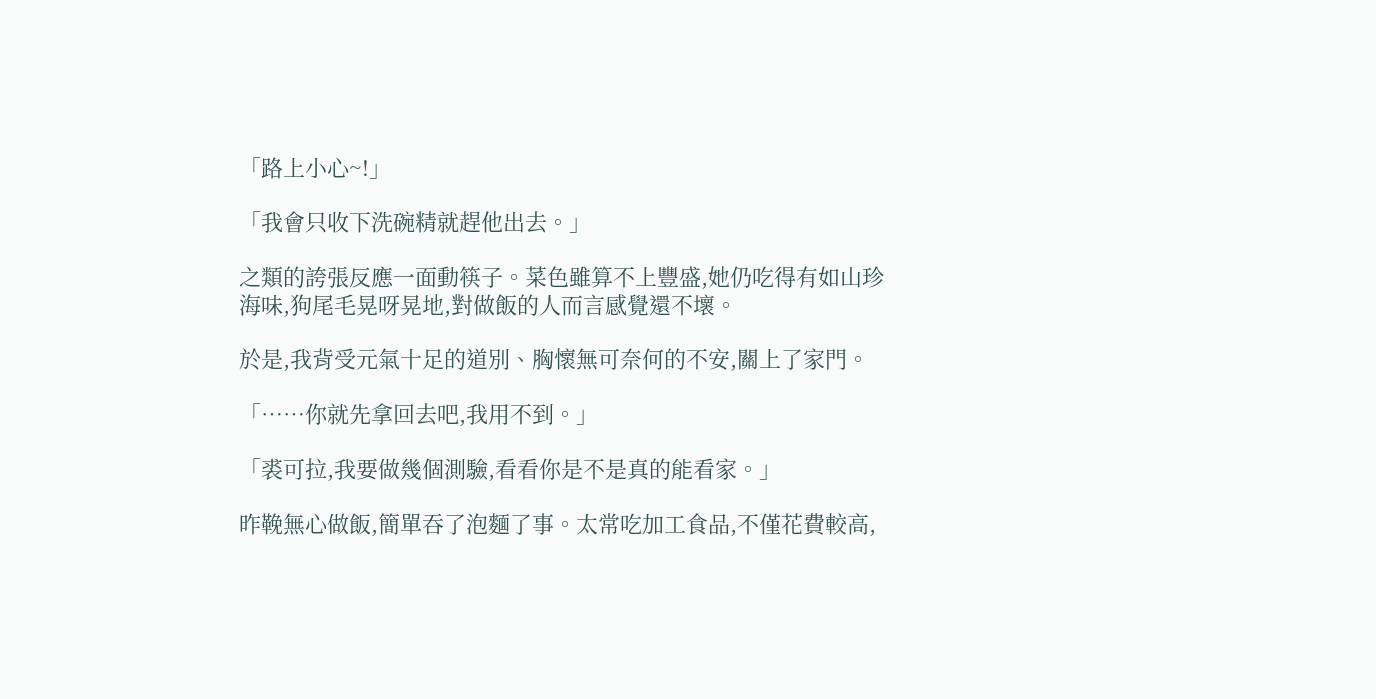「路上小心~!」

「我會只收下洗碗精就趕他出去。」

之類的誇張反應一面動筷子。菜色雖算不上豐盛,她仍吃得有如山珍海味,狗尾毛晃呀晃地,對做飯的人而言感覺還不壞。

於是,我背受元氣十足的道別、胸懷無可奈何的不安,關上了家門。

「……你就先拿回去吧,我用不到。」

「裘可拉,我要做幾個測驗,看看你是不是真的能看家。」

昨鞔無心做飯,簡單吞了泡麵了事。太常吃加工食品,不僅花費較高,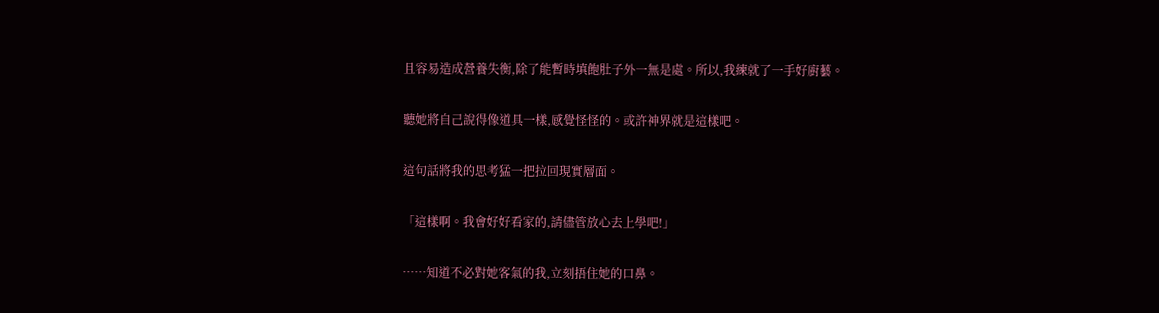且容易造成營養失衡,除了能暫時填飽肚子外一無是處。所以,我練就了一手好廚藝。

聽她將自己說得像道具一樣,感覺怪怪的。或許神界就是這樣吧。

這句話將我的思考猛一把拉回現實層面。

「這樣啊。我會好好看家的,請儘管放心去上學吧!」

……知道不必對她客氣的我,立刻捂住她的口鼻。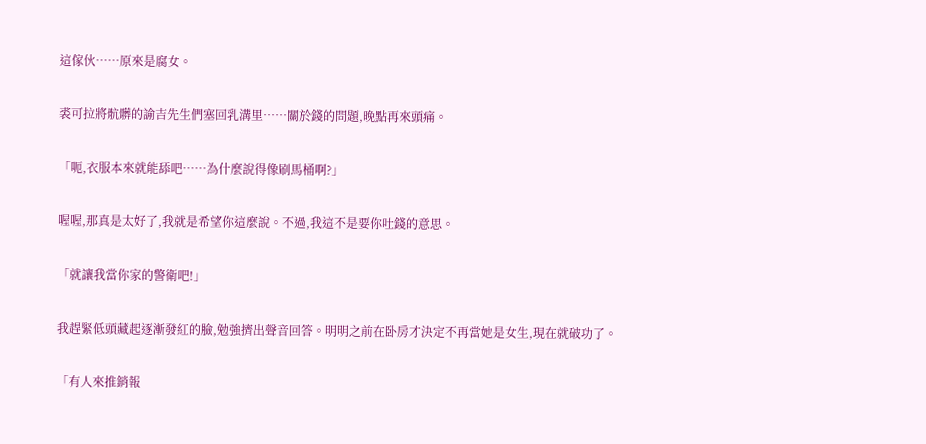這傢伙……原來是腐女。

裘可拉將骯髒的諭吉先生們塞回乳溝里……關於錢的問題,晚點再來頭痛。

「呃,衣服本來就能舔吧……為什麼說得像刷馬桶啊?」

喔喔,那真是太好了,我就是希望你這麼說。不過,我這不是要你吐錢的意思。

「就讓我當你家的警衛吧!」

我趕緊低頭藏起逐漸發紅的臉,勉強擠出聲音回答。明明之前在卧房才決定不再當她是女生,現在就破功了。

「有人來推銷報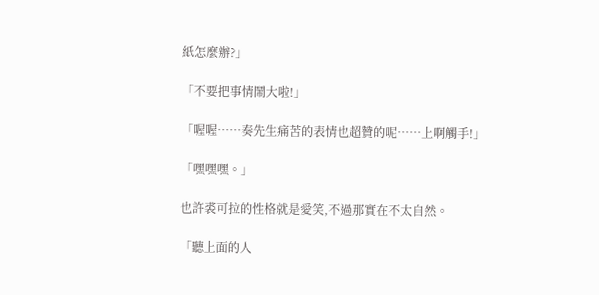紙怎麼辦?」

「不要把事情鬧大啦!」

「喔喔……奏先生痛苦的表情也超贊的呢……上啊觸手!」

「嘿嘿嘿。」

也許裘可拉的性格就是愛笑,不過那實在不太自然。

「聽上面的人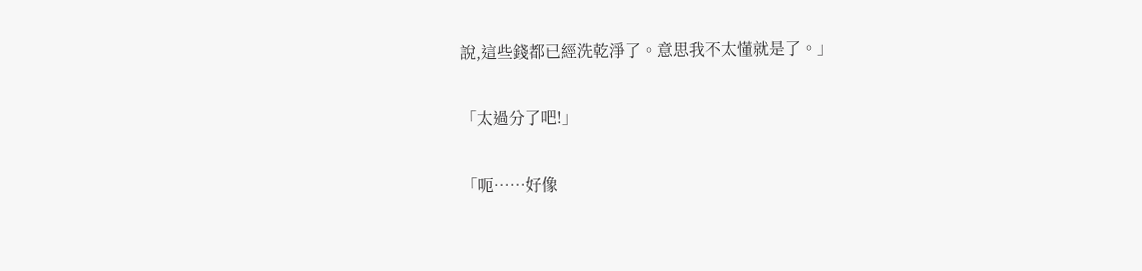說,這些錢都已經洗乾淨了。意思我不太懂就是了。」

「太過分了吧!」

「呃……好像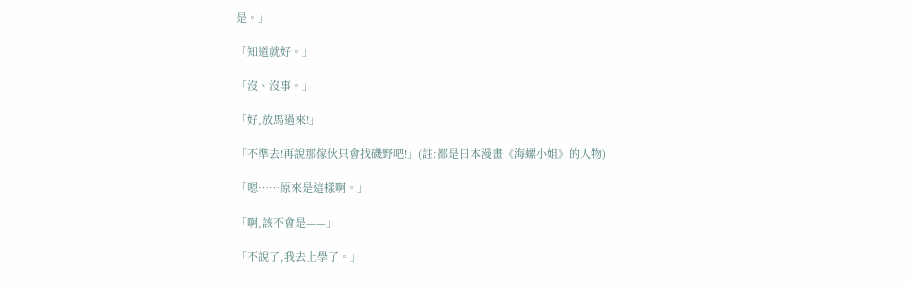是。」

「知道就好。」

「沒、沒事。」

「好,放馬過來!」

「不準去!再說那傢伙只會找磯野吧!」(註:都是日本漫畫《海螺小姐》的人物)

「嗯……原來是這樣啊。」

「啊,該不會是——」

「不說了,我去上學了。」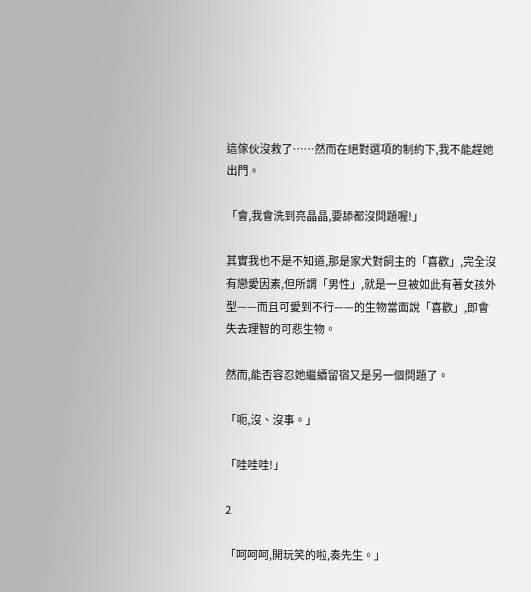這傢伙沒救了……然而在絕對選項的制約下,我不能趕她出門。

「會,我會洗到亮晶晶,要舔都沒問題喔!」

其實我也不是不知道,那是家犬對飼主的「喜歡」,完全沒有戀愛因素,但所謂「男性」,就是一旦被如此有著女孩外型——而且可愛到不行——的生物當面說「喜歡」,即會失去理智的可悲生物。

然而,能否容忍她繼續留宿又是另一個問題了。

「呃,沒、沒事。」

「哇哇哇!」

2

「呵呵呵,開玩笑的啦,奏先生。」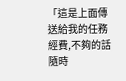「這是上面傳送給我的任務經費,不夠的話隨時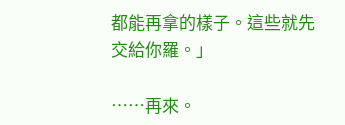都能再拿的樣子。這些就先交給你羅。」

……再來。